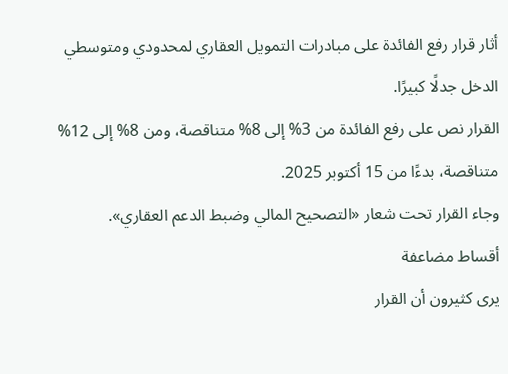أثار قرار رفع الفائدة على مبادرات التمويل العقاري لمحدودي ومتوسطي الدخل جدلًا كبيرًا.
القرار نص على رفع الفائدة من 3% إلى 8% متناقصة، ومن 8% إلى 12% متناقصة، بدءًا من 15 أكتوبر 2025.
وجاء القرار تحت شعار «التصحيح المالي وضبط الدعم العقاري».
أقساط مضاعفة
يرى كثيرون أن القرار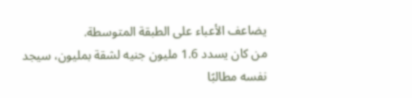يضاعف الأعباء على الطبقة المتوسطة.
من كان يسدد 1.6 مليون جنيه لشقة بمليون، سيجد نفسه مطالبًا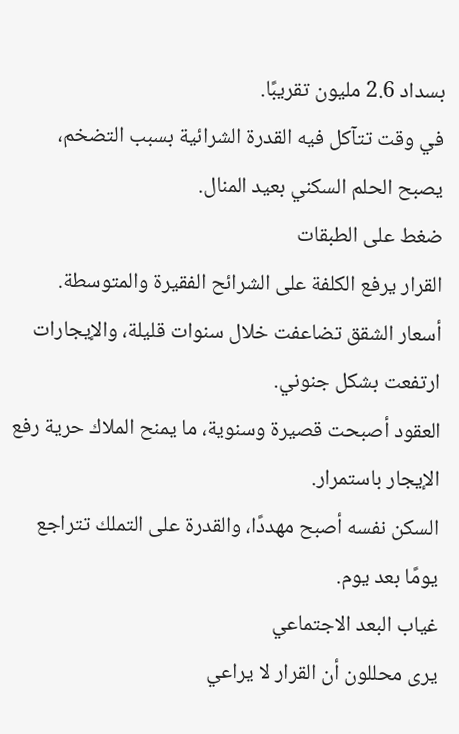بسداد 2.6 مليون تقريبًا.
في وقت تتآكل فيه القدرة الشرائية بسبب التضخم، يصبح الحلم السكني بعيد المنال.
ضغط على الطبقات
القرار يرفع الكلفة على الشرائح الفقيرة والمتوسطة.
أسعار الشقق تضاعفت خلال سنوات قليلة، والإيجارات ارتفعت بشكل جنوني.
العقود أصبحت قصيرة وسنوية، ما يمنح الملاك حرية رفع الإيجار باستمرار.
السكن نفسه أصبح مهددًا، والقدرة على التملك تتراجع يومًا بعد يوم.
غياب البعد الاجتماعي
يرى محللون أن القرار لا يراعي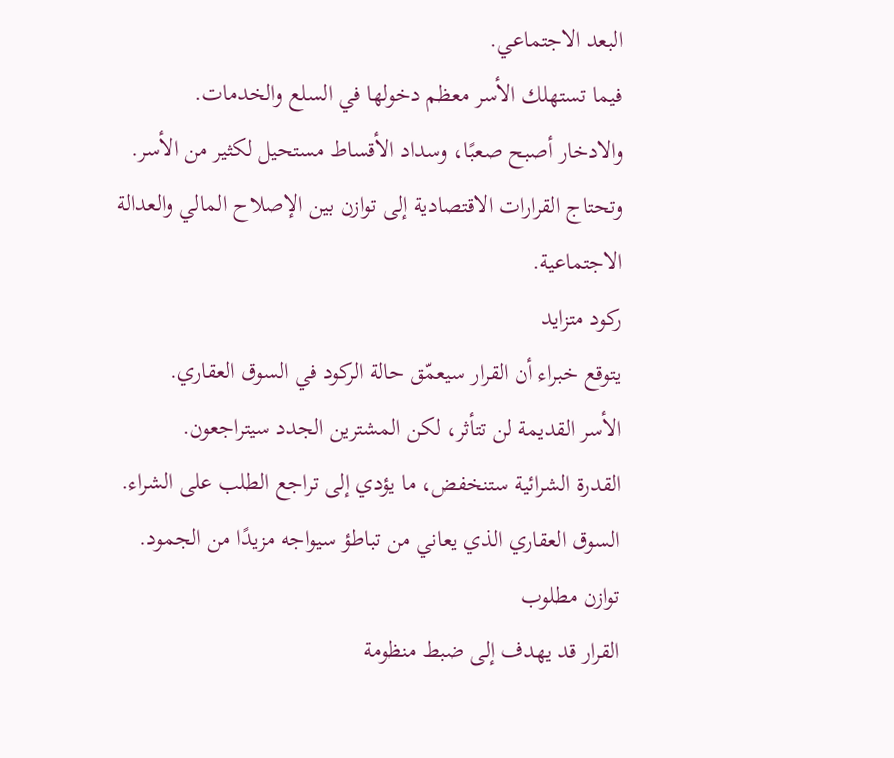البعد الاجتماعي.
فيما تستهلك الأسر معظم دخولها في السلع والخدمات.
والادخار أصبح صعبًا، وسداد الأقساط مستحيل لكثير من الأسر.
وتحتاج القرارات الاقتصادية إلى توازن بين الإصلاح المالي والعدالة الاجتماعية.
ركود متزايد
يتوقع خبراء أن القرار سيعمّق حالة الركود في السوق العقاري.
الأسر القديمة لن تتأثر، لكن المشترين الجدد سيتراجعون.
القدرة الشرائية ستنخفض، ما يؤدي إلى تراجع الطلب على الشراء.
السوق العقاري الذي يعاني من تباطؤ سيواجه مزيدًا من الجمود.
توازن مطلوب
القرار قد يهدف إلى ضبط منظومة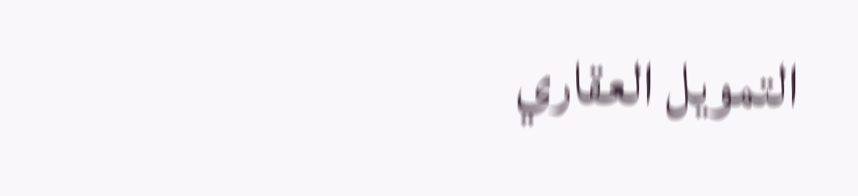التمويل العقاري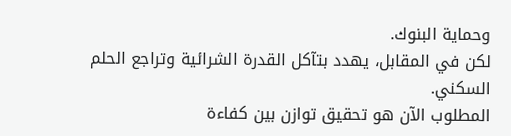وحماية البنوك.
لكن في المقابل، يهدد بتآكل القدرة الشرائية وتراجع الحلم السكني.
المطلوب الآن هو تحقيق توازن بين كفاءة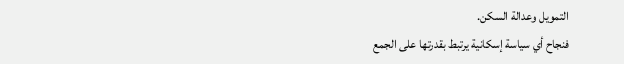التمويل وعدالة السكن.
فنجاح أي سياسة إسكانية يرتبط بقدرتها على الجمع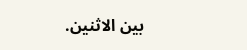بين الاثنين.